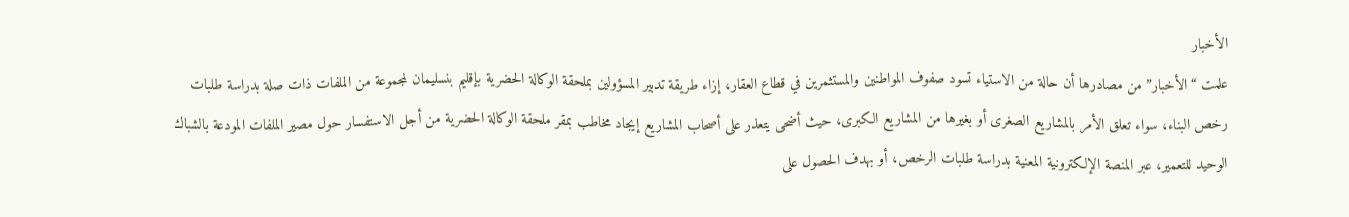الأخبار
علمت “الأخبار” من مصادرها أن حالة من الاستياء تسود صفوف المواطنين والمستثمرين في قطاع العقار، إزاء طريقة تدبير المسؤولين بملحقة الوكالة الحضرية بإقليم بنسليمان لمجموعة من الملفات ذات صلة بدراسة طلبات رخص البناء، سواء تعلق الأمر بالمشاريع الصغرى أو بغيرها من المشاريع الكبرى، حيث أضحى يتعذر على أصحاب المشاريع إيجاد مخاطب بمقر ملحقة الوكالة الحضرية من أجل الاستفسار حول مصير الملفات المودعة بالشباك الوحيد للتعمير، عبر المنصة الإلكترونية المعنية بدراسة طلبات الرخص، أو بهدف الحصول على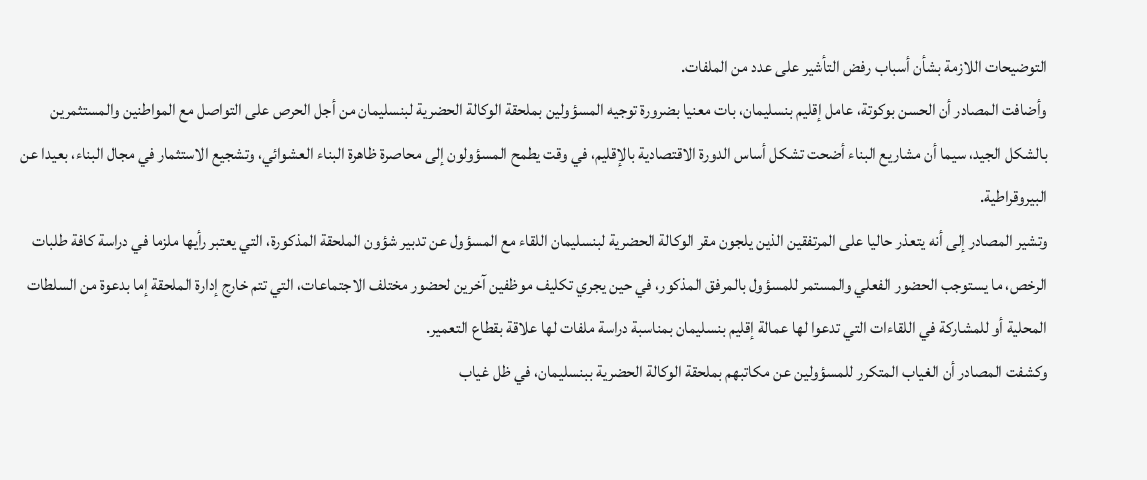التوضيحات اللازمة بشأن أسباب رفض التأشير على عدد من الملفات.
وأضافت المصادر أن الحسن بوكوتة، عامل إقليم بنسليمان، بات معنيا بضرورة توجيه المسؤولين بملحقة الوكالة الحضرية لبنسليمان من أجل الحرص على التواصل مع المواطنين والمستثمرين بالشكل الجيد، سيما أن مشاريع البناء أضحت تشكل أساس الدورة الاقتصادية بالإقليم، في وقت يطمح المسؤولون إلى محاصرة ظاهرة البناء العشوائي، وتشجيع الاستثمار في مجال البناء، بعيدا عن البيروقراطية.
وتشير المصادر إلى أنه يتعذر حاليا على المرتفقين الذين يلجون مقر الوكالة الحضرية لبنسليمان اللقاء مع المسؤول عن تدبير شؤون الملحقة المذكورة، التي يعتبر رأيها ملزما في دراسة كافة طلبات الرخص، ما يستوجب الحضور الفعلي والمستمر للمسؤول بالمرفق المذكور، في حين يجري تكليف موظفين آخرين لحضور مختلف الاجتماعات، التي تتم خارج إدارة الملحقة إما بدعوة من السلطات المحلية أو للمشاركة في اللقاءات التي تدعوا لها عمالة إقليم بنسليمان بمناسبة دراسة ملفات لها علاقة بقطاع التعمير.
وكشفت المصادر أن الغياب المتكرر للمسؤولين عن مكاتبهم بملحقة الوكالة الحضرية ببنسليمان، في ظل غياب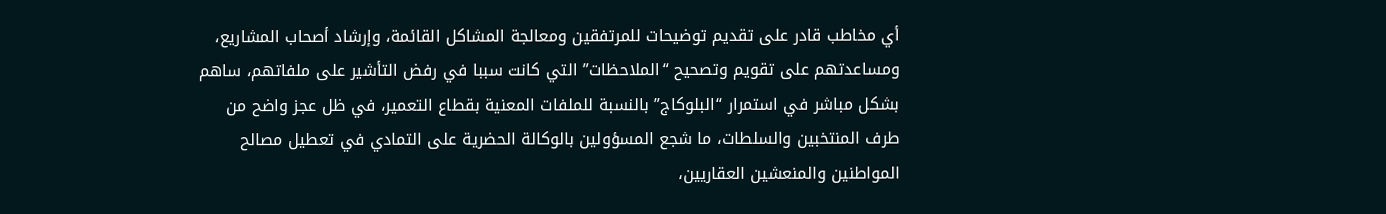أي مخاطب قادر على تقديم توضيحات للمرتفقين ومعالجة المشاكل القائمة، وإرشاد أصحاب المشاريع، ومساعدتهم على تقويم وتصحيح “الملاحظات” التي كانت سببا في رفض التأشير على ملفاتهم، ساهم بشكل مباشر في استمرار “البلوكاج” بالنسبة للملفات المعنية بقطاع التعمير، في ظل عجز واضح من طرف المنتخبين والسلطات، ما شجع المسؤولين بالوكالة الحضرية على التمادي في تعطيل مصالح المواطنين والمنعشين العقاريين،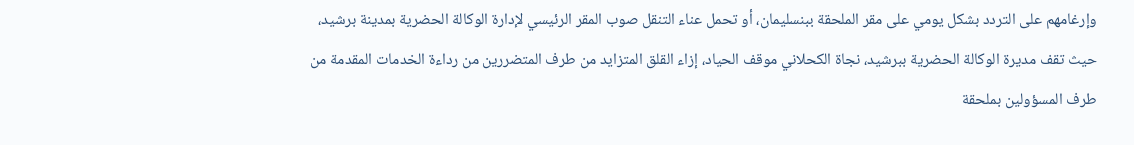وإرغامهم على التردد بشكل يومي على مقر الملحقة ببنسليمان، أو تحمل عناء التنقل صوب المقر الرئيسي لإدارة الوكالة الحضرية بمدينة برشيد، حيث تقف مديرة الوكالة الحضرية ببرشيد، نجاة الكحلاني موقف الحياد، إزاء القلق المتزايد من طرف المتضررين من رداءة الخدمات المقدمة من طرف المسؤولين بملحقة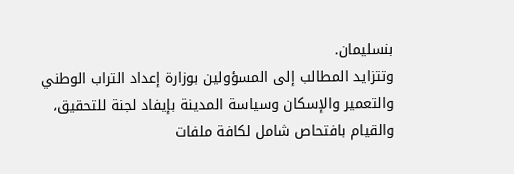بنسليمان.
وتتزايد المطالب إلى المسؤولين بوزارة إعداد التراب الوطني والتعمير والإسكان وسياسة المدينة بإيفاد لجنة للتحقيق، والقيام بافتحاص شامل لكافة ملفات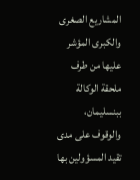المشاريع الصغرى والكبرى المؤشر عليها من طرف ملحقة الوكالة ببنسليمان، والوقوف على مدى تقيد المسؤولين بها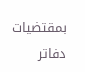بمقتضيات دفاتر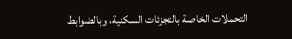التحملات الخاصة بالتجزئات السكنية، وبالضوابط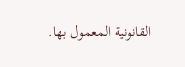القانونية المعمول بها.